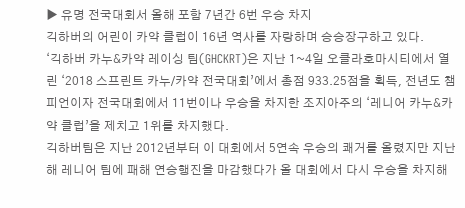▶ 유명 전국대회서 올해 포함 7년간 6번 우승 차지
긱하버의 어린이 카약 클럽이 16년 역사를 자랑하며 승승장구하고 있다.
‘긱하버 카누&카약 레이싱 팀(GHCKRT)은 지난 1~4일 오클라호마시티에서 열린 ‘2018 스프린트 카누/카약 전국대회’에서 총점 933.25점을 획득, 전년도 챔피언이자 전국대회에서 11번이나 우승을 차지한 조지아주의 ‘레니어 카누&카약 클럽’을 제치고 1위를 차지했다.
긱하버팀은 지난 2012년부터 이 대회에서 5연속 우승의 쾌거를 올렸지만 지난해 레니어 팀에 패해 연승행진을 마감했다가 올 대회에서 다시 우승을 차지해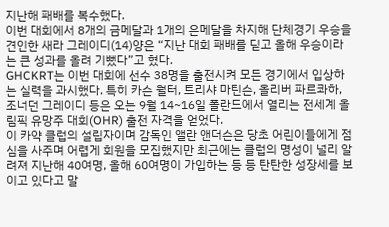지난해 패배를 복수했다.
이번 대회에서 8개의 금메달과 1개의 은메달을 차지해 단체경기 우승을 견인한 새라 그레이디(14)양은 “지난 대회 패배를 딛고 올해 우승이라는 큰 성과를 올려 기뻤다”고 혔다.
GHCKRT는 이번 대회에 선수 38명을 출전시켜 모든 경기에서 입상하는 실력을 과시했다. 특히 카슨 월터, 트리샤 마틴슨, 올리버 파르콰하, 조너던 그레이디 등은 오는 9월 14~16일 폴란드에서 열리는 전세계 올림픽 유망주 대회(OHR) 출전 자격을 얻었다.
이 카약 클럽의 설립자이며 감독인 앨란 앤더슨은 당초 어린이들에게 점심을 사주며 어렵게 회원을 모집했지만 최근에는 클럽의 명성이 널리 알려져 지난해 40여명, 올해 60여명이 가입하는 등 등 탄탄한 성장세를 보이고 있다고 말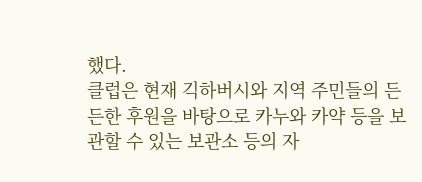했다.
클럽은 현재 긱하버시와 지역 주민들의 든든한 후원을 바탕으로 카누와 카약 등을 보관할 수 있는 보관소 등의 자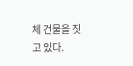체 건물을 짓고 있다.